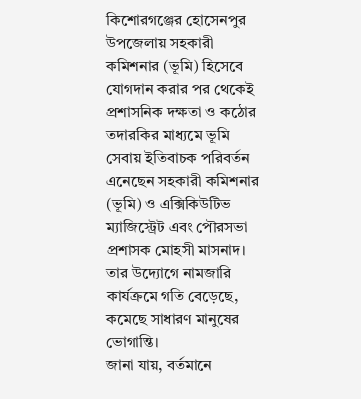কিশোরগঞ্জের হোসেনপুর উপজেলায় সহকারী কমিশনার (ভূমি) হিসেবে যোগদান করার পর থেকেই প্রশাসনিক দক্ষতা ও কঠোর তদারকির মাধ্যমে ভূমি সেবায় ইতিবাচক পরিবর্তন এনেছেন সহকারী কমিশনার (ভূমি) ও এক্সিকিউটিভ ম্যাজিস্ট্রেট এবং পৌরসভা প্রশাসক মোহসী মাসনাদ। তার উদ্যোগে নামজারি কার্যক্রমে গতি বেড়েছে, কমেছে সাধারণ মানুষের ভোগান্তি।
জানা যায়, বর্তমানে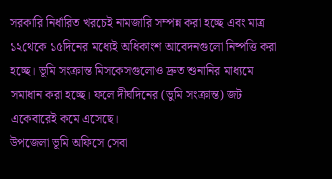সরকারি নির্ধারিত খরচেই নামজারি সম্পন্ন করা হচ্ছে এবং মাত্র ১২থেকে ১৫দিনের মধ্যেই অধিকাংশ আবেদনগুলো নিষ্পত্তি করা হচ্ছে। ভূমি সংক্রান্ত মিসকেসগুলোও দ্রুত শুনানির মাধ্যমে সমাধান করা হচ্ছে। ফলে দীর্ঘদিনের (ভুমি সংক্রান্ত) জট একেবারেই কমে এসেছে।
উপজেলা ভূমি অফিসে সেবা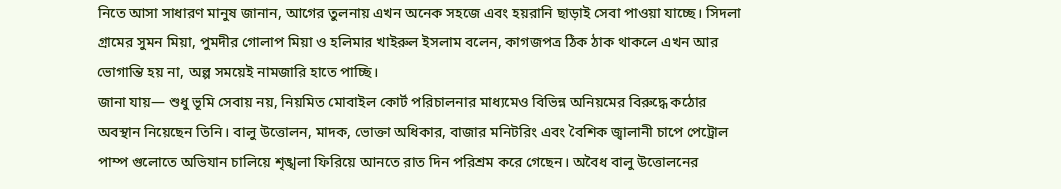নিতে আসা সাধারণ মানুষ জানান, আগের তুলনায় এখন অনেক সহজে এবং হয়রানি ছাড়াই সেবা পাওয়া যাচ্ছে। সিদলা গ্রামের সুমন মিয়া, পুমদীর গোলাপ মিয়া ও হলিমার খাইরুল ইসলাম বলেন, কাগজপত্র ঠিক ঠাক থাকলে এখন আর ভোগান্তি হয় না, অল্প সময়েই নামজারি হাতে পাচ্ছি।
জানা যায়— শুধু ভূমি সেবায় নয়, নিয়মিত মোবাইল কোর্ট পরিচালনার মাধ্যমেও বিভিন্ন অনিয়মের বিরুদ্ধে কঠোর অবস্থান নিয়েছেন তিনি। বালু উত্তোলন, মাদক, ভোক্তা অধিকার, বাজার মনিটরিং এবং বৈশিক জ্বালানী চাপে পেট্রোল পাম্প গুলোতে অভিযান চালিয়ে শৃঙ্খলা ফিরিয়ে আনতে রাত দিন পরিশ্রম করে গেছেন। অবৈধ বালু উত্তোলনের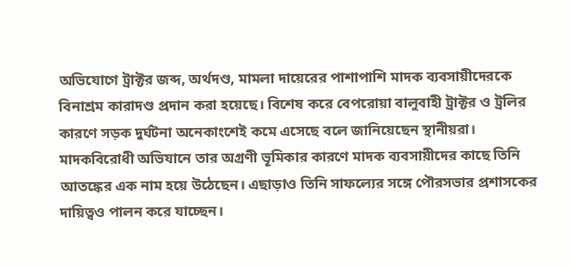অভিযোগে ট্রাক্টর জব্দ, অর্থদণ্ড, মামলা দায়েরের পাশাপাশি মাদক ব্যবসায়ীদেরকে বিনাশ্রম কারাদণ্ড প্রদান করা হয়েছে। বিশেষ করে বেপরোয়া বালুবাহী ট্রাক্টর ও ট্রলির কারণে সড়ক দুর্ঘটনা অনেকাংশেই কমে এসেছে বলে জানিয়েছেন স্থানীয়রা।
মাদকবিরোধী অভিযানে তার অগ্রণী ভূমিকার কারণে মাদক ব্যবসায়ীদের কাছে তিনি আতঙ্কের এক নাম হয়ে উঠেছেন। এছাড়াও তিনি সাফল্যের সঙ্গে পৌরসভার প্রশাসকের দায়িত্বও পালন করে যাচ্ছেন।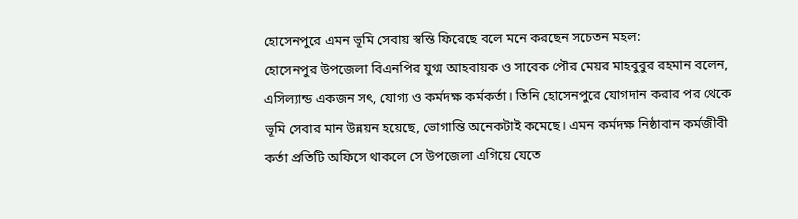হোসেনপুরে এমন ভূমি সেবায় স্বস্তি ফিরেছে বলে মনে করছেন সচেতন মহল:
হোসেনপুর উপজেলা বিএনপির যুগ্ম আহবায়ক ও সাবেক পৌর মেয়র মাহবুবুর রহমান বলেন, এসিল্যান্ড একজন সৎ, যোগ্য ও কর্মদক্ষ কর্মকর্তা। তিনি হোসেনপুরে যোগদান করার পর থেকে ভূমি সেবার মান উন্নয়ন হয়েছে, ভোগান্তি অনেকটাই কমেছে। এমন কর্মদক্ষ নিষ্ঠাবান কর্মজীবী কর্তা প্রতিটি অফিসে থাকলে সে উপজেলা এগিয়ে যেতে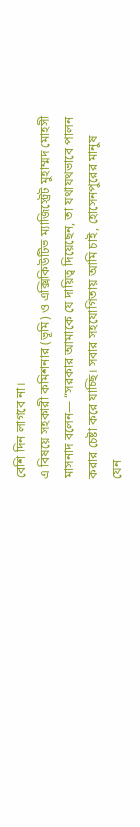বেশি দিন লাগবে না।
এ বিষয়ে সহকারী কমিশনার (ভূমি) ও এক্সিকিউটিভ ম্যাজিস্ট্রেট মুহাম্মদ মোহসী মাসনাদ বলেন— “সরকার আমাকে যে দায়িত্ব দিয়েছেন, তা যথাযথভাবে পালন করার চেষ্টা করে যাচ্ছি। সবার সহযোগিতায় আমি চাই, হোসেনপুরের মানুষ যেন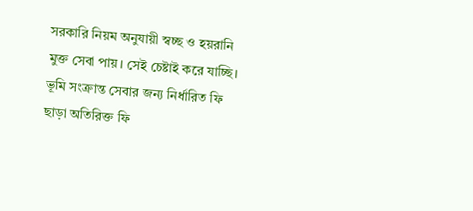সরকারি নিয়ম অনুযায়ী স্বচ্ছ ও হয়রানি মুক্ত সেবা পায়। সেই চেষ্টাই করে যাচ্ছি। ভূমি সংক্রান্ত সেবার জন্য নির্ধারিত ফি ছাড়া অতিরিক্ত ফি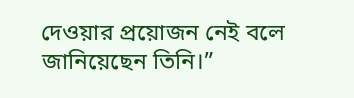দেওয়ার প্রয়োজন নেই বলে জানিয়েছেন তিনি।”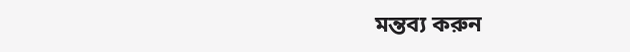মন্তব্য করুন